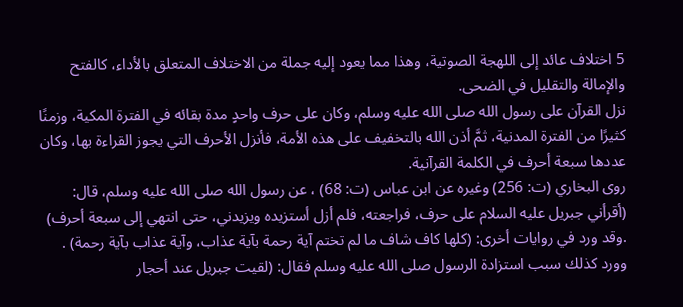5 اختلاف عائد إلى اللهجة الصوتية، وهذا مما يعود إليه جملة من الاختلاف المتعلق بالأداء، كالفتح والإمالة والتقليل في الضحى.
نزل القرآن على رسول الله صلى الله عليه وسلم، وكان على حرف واحدٍ مدة بقائه في الفترة المكية، وزمنًا كثيرًا من الفترة المدنية، ثمَّ أذن الله بالتخفيف على هذه الأمة، فأنزل الأحرف التي يجوز القراءة بها، وكان عددها سبعة أحرف في الكلمة القرآنية.
روى البخاري (ت: 256) وغيره عن ابن عباس (ت: 68) ، عن رسول الله صلى الله عليه وسلم، قال: (أقرأني جبريل عليه السلام على حرف، فراجعته، فلم أزل أستزيده ويزيدني، حتى انتهي إلى سبعة أحرف) .وقد ورد في روايات أخرى: (كلها كاف شاف ما لم تختم آية رحمة بآية عذاب، وآية عذاب بآية رحمة) .
وورد كذلك سبب استزادة الرسول صلى الله عليه وسلم فقال: (لقيت جبريل عند أحجار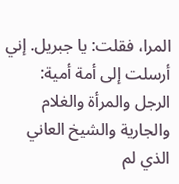المرا، فقلت: يا جبريل. إني أرسلت إلى أمة أمية: الرجل والمرأة والغلام والجارية والشيخ العاني الذي لم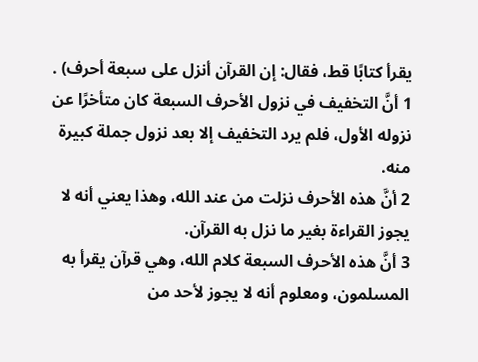يقرأ كتابًا قط، فقال: إن القرآن أنزل على سبعة أحرف) .
1 أنَّ التخفيف في نزول الأحرف السبعة كان متأخرًا عن نزوله الأول، فلم يرد التخفيف إلا بعد نزول جملة كبيرة منه.
2 أنَّ هذه الأحرف نزلت من عند الله، وهذا يعني أنه لا يجوز القراءة بغير ما نزل به القرآن.
3 أنَّ هذه الأحرف السبعة كلام الله، وهي قرآن يقرأ به المسلمون، ومعلوم أنه لا يجوز لأحد من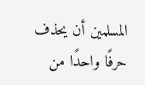المسلمين أن يحذف حرفًا واحدًا من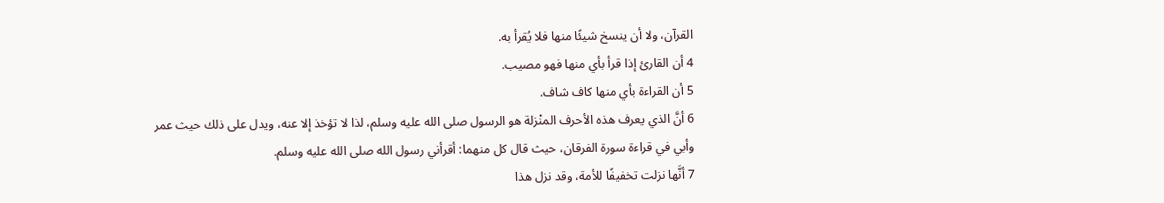القرآن، ولا أن ينسخ شيئًا منها فلا يُقرأ به.
4 أن القارئ إذا قرأ بأي منها فهو مصيب.
5 أن القراءة بأي منها كاف شاف.
6 أنَّ الذي يعرف هذه الأحرف المنْزلة هو الرسول صلى الله عليه وسلم، لذا لا تؤخذ إلا عنه، ويدل على ذلك حيث عمر وأبي في قراءة سورة الفرقان، حيث قال كل منهما: أقرأني رسول الله صلى الله عليه وسلم.
7 أنَّها نزلت تخفيفًا للأمة، وقد نزل هذا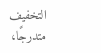التخفيف متدرجًا،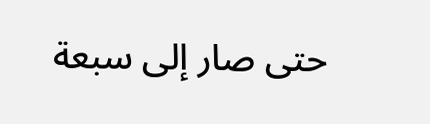حتى صار إلى سبعة